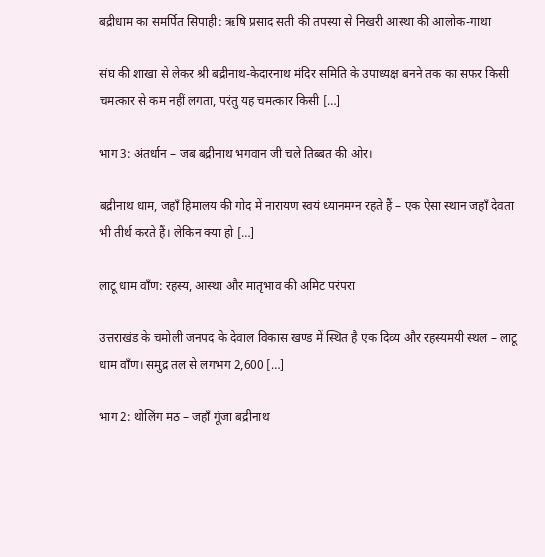बद्रीधाम का समर्पित सिपाही: ऋषि प्रसाद सती की तपस्या से निखरी आस्था की आलोक-गाथा

संघ की शाखा से लेकर श्री बद्रीनाथ-केदारनाथ मंदिर समिति के उपाध्यक्ष बनने तक का सफर किसी चमत्कार से कम नहीं लगता, परंतु यह चमत्कार किसी […]

भाग 3: अंतर्धान – जब बद्रीनाथ भगवान जी चले तिब्बत की ओर।

बद्रीनाथ धाम, जहाँ हिमालय की गोद में नारायण स्वयं ध्यानमग्न रहते हैं – एक ऐसा स्थान जहाँ देवता भी तीर्थ करते हैं। लेकिन क्या हो […]

लाटू धाम वाँण: रहस्य, आस्था और मातृभाव की अमिट परंपरा

उत्तराखंड के चमोली जनपद के देवाल विकास खण्ड में स्थित है एक दिव्य और रहस्यमयी स्थल – लाटू धाम वाँण। समुद्र तल से लगभग 2,600 […]

भाग 2: थोलिंग मठ – जहाँ गूंजा बद्रीनाथ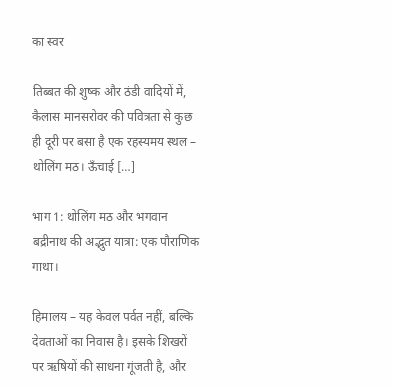का स्वर

तिब्बत की शुष्क और ठंडी वादियों में, कैलास मानसरोवर की पवित्रता से कुछ ही दूरी पर बसा है एक रहस्यमय स्थल – थोलिंग मठ। ऊँचाई […]

भाग 1: थोलिंग मठ और भगवान बद्रीनाथ की अद्भुत यात्रा: एक पौराणिक गाथा।

हिमालय – यह केवल पर्वत नहीं, बल्कि देवताओं का निवास है। इसके शिखरों पर ऋषियों की साधना गूंजती है, और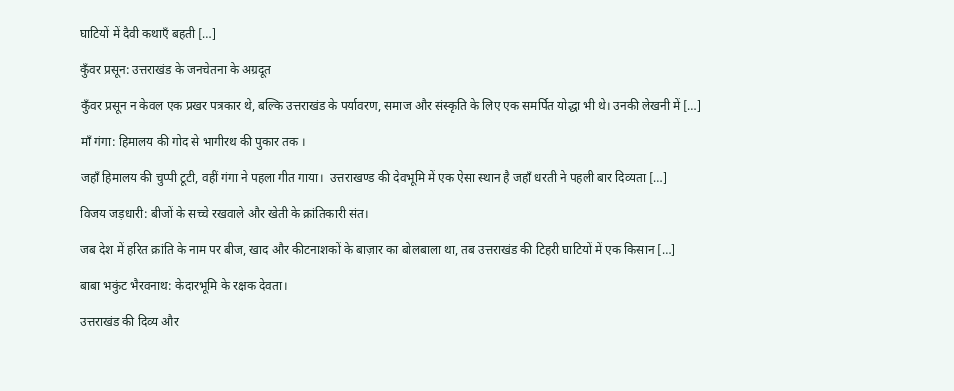घाटियों में दैवी कथाएँ बहती […]

कुँवर प्रसून: उत्तराखंड के जनचेतना के अग्रदूत

कुँवर प्रसून न केवल एक प्रखर पत्रकार थे, बल्कि उत्तराखंड के पर्यावरण, समाज और संस्कृति के लिए एक समर्पित योद्धा भी थे। उनकी लेखनी में […]

माँ गंगा: हिमालय की गोद से भागीरथ की पुकार तक ।

जहाँ हिमालय की चुप्पी टूटी, वहीं गंगा ने पहला गीत गाया।  उत्तराखण्ड की देवभूमि में एक ऐसा स्थान है जहाँ धरती ने पहली बार दिव्यता […]

विजय जड़धारी: बीजों के सच्चे रखवाले और खेती के क्रांतिकारी संत।

जब देश में हरित क्रांति के नाम पर बीज, खाद और कीटनाशकों के बाज़ार का बोलबाला था, तब उत्तराखंड की टिहरी घाटियों में एक किसान […]

बाबा भकुंट भैरवनाथ: केदारभूमि के रक्षक देवता।

उत्तराखंड की दिव्य और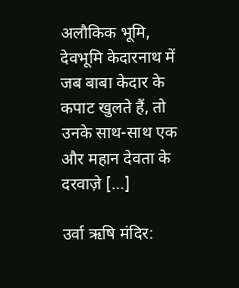अलौकिक भूमि, देवभूमि केदारनाथ में जब बाबा केदार के कपाट खुलते हैं, तो उनके साथ-साथ एक और महान देवता के दरवाज़े […]

उर्वा ऋषि मंदिर: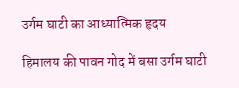उर्गम घाटी का आध्यात्मिक हृदय

हिमालय की पावन गोद में बसा उर्गम घाटी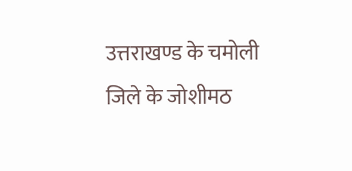उत्तराखण्ड के चमोली जिले के जोशीमठ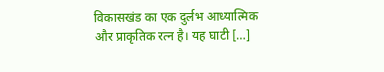विकासखंड का एक दुर्लभ आध्यात्मिक और प्राकृतिक रत्न है। यह घाटी […]